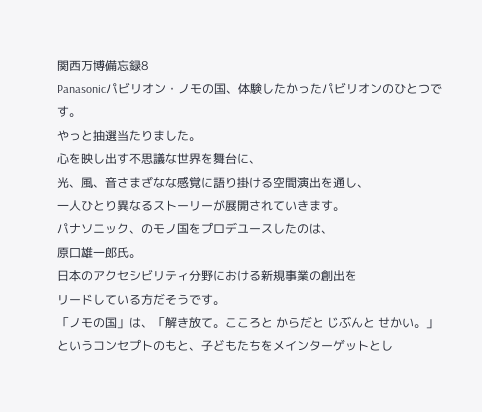関西万博備忘録8
Panasonicパビリオン・ノモの国、体験したかったパビリオンのひとつです。
やっと抽選当たりました。
心を映し出す不思議な世界を舞台に、
光、風、音さまざなな感覚に語り掛ける空間演出を通し、
一人ひとり異なるストーリーが展開されていきます。
パナソニック、のモノ国をプロデユースしたのは、
原口雄一郎氏。
日本のアクセシビリティ分野における新規事業の創出を
リードしている方だそうです。
「ノモの国」は、「解き放て。こころと からだと じぶんと せかい。」
というコンセプトのもと、子どもたちをメインターゲットとし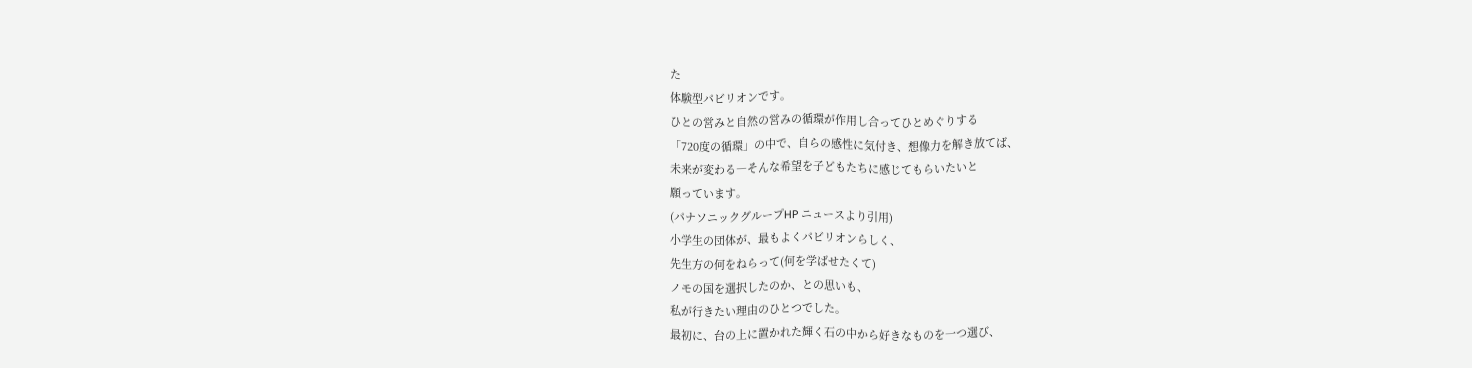た
体験型パビリオンです。
ひとの営みと自然の営みの循環が作用し合ってひとめぐりする
「720度の循環」の中で、自らの感性に気付き、想像力を解き放てば、
未来が変わる―そんな希望を子どもたちに感じてもらいたいと
願っています。
(パナソニックグループHP ニュースより引用)
小学生の団体が、最もよくパビリオンらしく、
先生方の何をねらって(何を学ばせたくて)
ノモの国を選択したのか、との思いも、
私が行きたい理由のひとつでした。
最初に、台の上に置かれた輝く石の中から好きなものを一つ選び、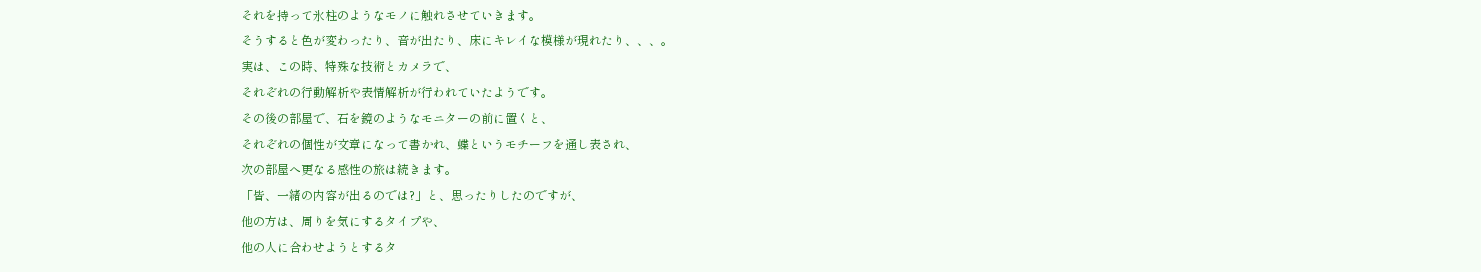それを持って氷柱のようなモノに触れさせていきます。
そうすると色が変わったり、音が出たり、床にキレイな模様が現れたり、、、。
実は、この時、特殊な技術とカメラで、
それぞれの行動解析や表情解析が行われていたようです。
その後の部屋で、石を鏡のようなモニターの前に置くと、
それぞれの個性が文章になって書かれ、蝶というモチーフを通し表され、
次の部屋へ更なる感性の旅は続きます。
「皆、一緒の内容が出るのでは?」と、思ったりしたのですが、
他の方は、周りを気にするタイプや、
他の人に合わせようとするタ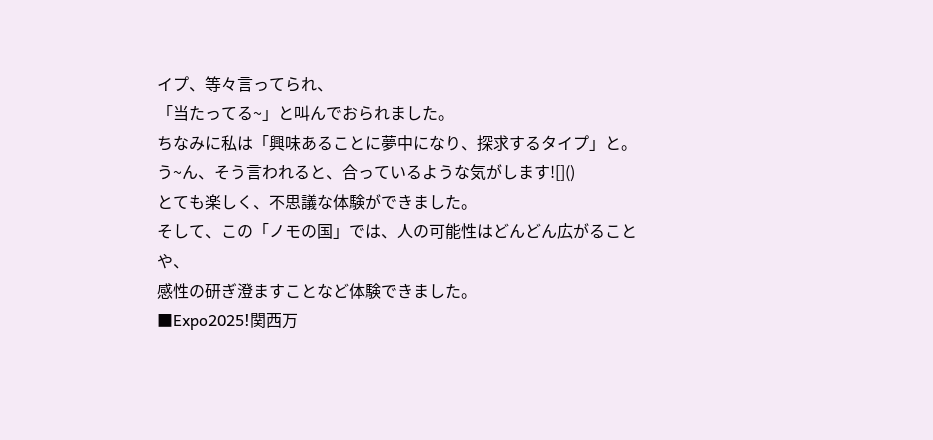イプ、等々言ってられ、
「当たってる~」と叫んでおられました。
ちなみに私は「興味あることに夢中になり、探求するタイプ」と。
う~ん、そう言われると、合っているような気がします![]()
とても楽しく、不思議な体験ができました。
そして、この「ノモの国」では、人の可能性はどんどん広がることや、
感性の研ぎ澄ますことなど体験できました。
■Expo2025!関西万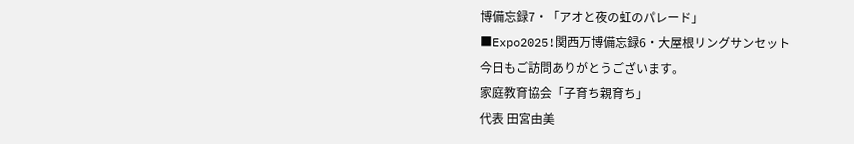博備忘録7・「アオと夜の虹のパレード」
■Expo2025!関西万博備忘録6・大屋根リングサンセット
今日もご訪問ありがとうございます。
家庭教育協会「子育ち親育ち」
代表 田宮由美